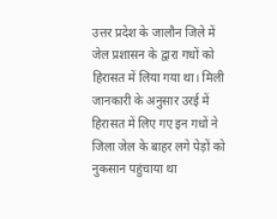उत्तर प्रदेश के जालौन जिले में जेल प्रशासन के द्वारा गधों को हिरासत में लिया गया था। मिली जानकारी के अनुसार उरई में हिरासत में लिए गए इन गधों ने जिला जेल के बाहर लगे पेड़ों को नुकसान पहुंचाया था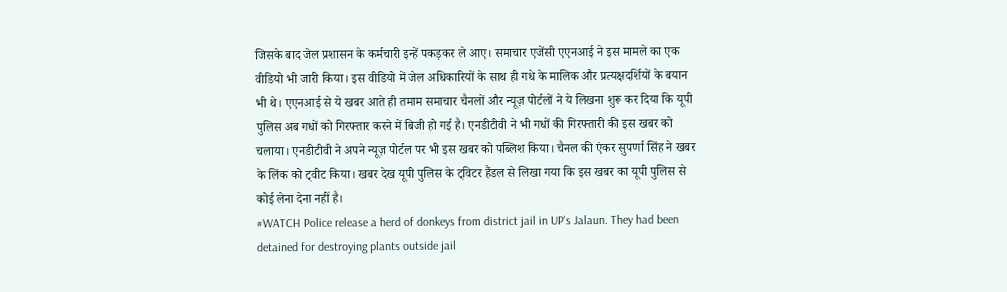जिसके बाद जेल प्रशासन के कर्मचारी इन्हें पकड़कर ले आए। समाचार एजेंसी एएनआई ने इस मामले का एक वीडियो भी जारी किया। इस वीडियो में जेल अधिकारियों के साथ ही गधे के मालिक और प्रत्यक्षदर्शियों के बयान भी थे। एएनआई से ये खबर आते ही तमाम समाचार चैनलों और न्यूज़ पोर्टलों ने ये लिखना शुरू कर दिया कि यूपी पुलिस अब गधों को गिरफ्तार करने में बिजी हो गई है। एनडीटीवी ने भी गधों की गिरफ्तारी की इस खबर को चलाया। एनडीटीवी ने अपने न्यूज़ पोर्टल पर भी इस खबर को पब्लिश किया। चैनल की एंकर सुपर्णा सिंह ने खबर के लिंक को ट्वीट किया। खबर देख यूपी पुलिस के ट्विटर हैंडल से लिखा गया कि इस खबर का यूपी पुलिस से कोई लेना देना नहीं है।
#WATCH Police release a herd of donkeys from district jail in UP's Jalaun. They had been detained for destroying plants outside jail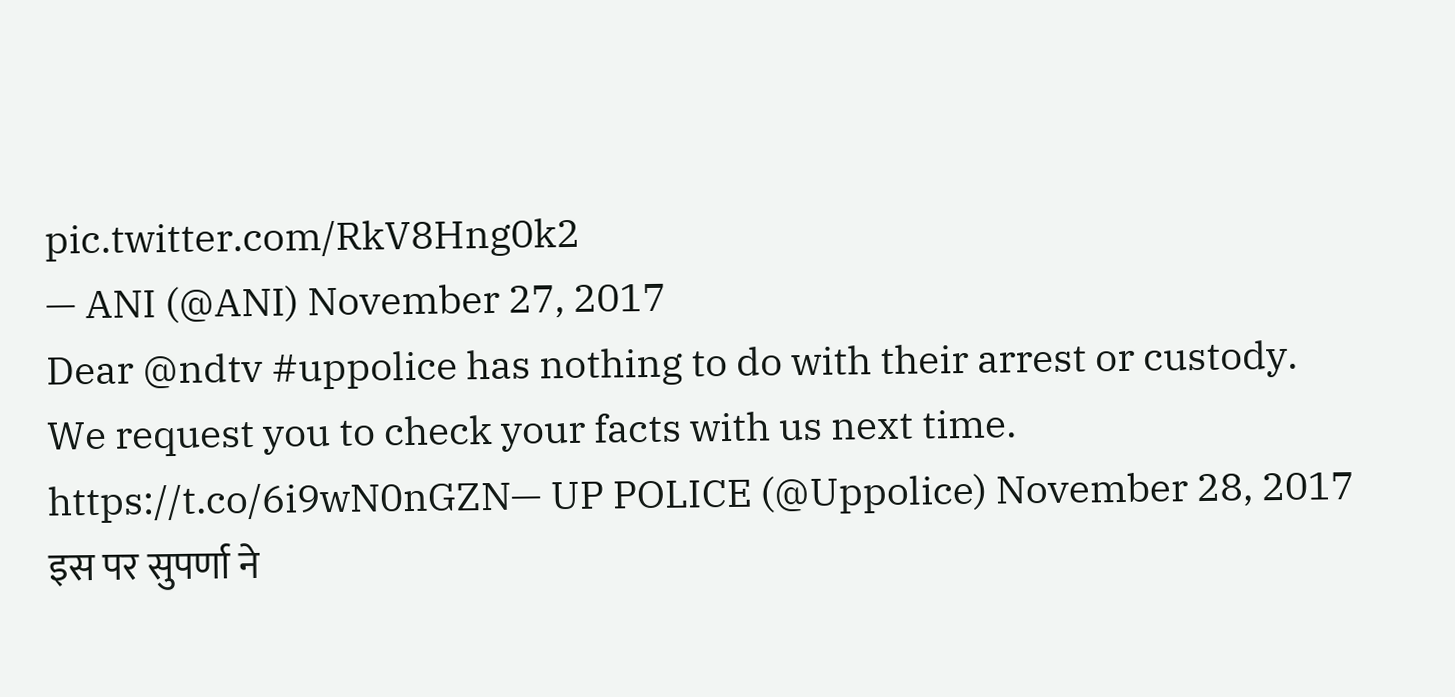pic.twitter.com/RkV8Hng0k2
— ANI (@ANI) November 27, 2017
Dear @ndtv #uppolice has nothing to do with their arrest or custody.
We request you to check your facts with us next time. https://t.co/6i9wN0nGZN— UP POLICE (@Uppolice) November 28, 2017
इस पर सुपर्णा ने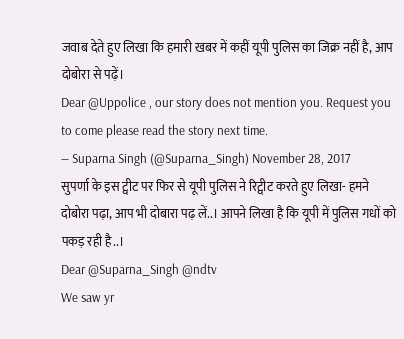जवाब देते हुए लिखा कि हमारी खबर में कहीं यूपी पुलिस का जिक्र नहीं है, आप दोबोरा से पढ़ें।
Dear @Uppolice , our story does not mention you. Request you to come please read the story next time.
— Suparna Singh (@Suparna_Singh) November 28, 2017
सुपर्णा के इस ट्वीट पर फिर से यूपी पुलिस ने रिट्वीट करते हुए लिखा- हमने दोबोरा पढ़ा, आप भी दोबारा पढ़ लें..। आपने लिखा है कि यूपी में पुलिस गधों को पकड़ रही है..।
Dear @Suparna_Singh @ndtv
We saw yr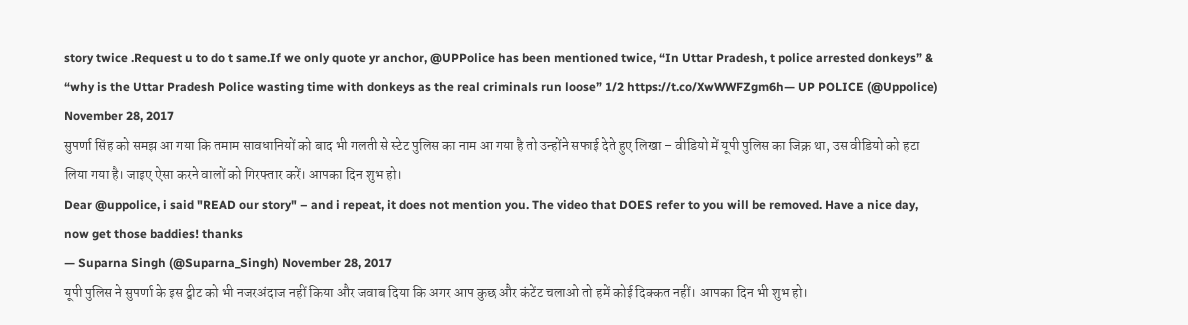story twice .Request u to do t same.If we only quote yr anchor, @UPPolice has been mentioned twice, “In Uttar Pradesh, t police arrested donkeys” & “why is the Uttar Pradesh Police wasting time with donkeys as the real criminals run loose” 1/2 https://t.co/XwWWFZgm6h— UP POLICE (@Uppolice) November 28, 2017
सुपर्णा सिंह को समझ आ गया कि तमाम सावधानियों को बाद भी गलती से स्टेट पुलिस का नाम आ गया है तो उन्होंने सफाई देते हुए लिखा – वीडियो में यूपी पुलिस का जिक्र था, उस वीडियो को हटा लिया गया है। जाइए ऐसा करने वालों को गिरफ्तार करें। आपका दिन शुभ हो।
Dear @uppolice, i said "READ our story" – and i repeat, it does not mention you. The video that DOES refer to you will be removed. Have a nice day, now get those baddies! thanks
— Suparna Singh (@Suparna_Singh) November 28, 2017
यूपी पुलिस ने सुपर्णा के इस ट्वीट को भी नजरअंदाज नहीं किया और जवाब दिया कि अगर आप कुछ और कंटेंट चलाओ तो हमें कोई दिक्कत नहीं। आपका दिन भी शुभ हो।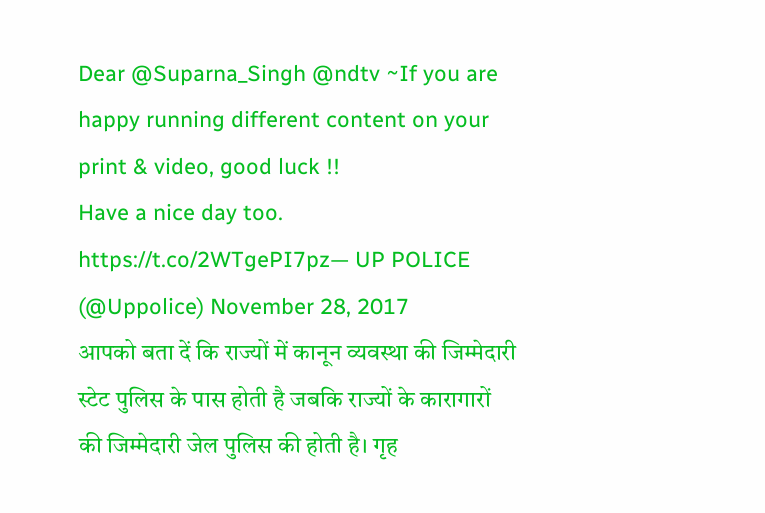Dear @Suparna_Singh @ndtv ~If you are happy running different content on your print & video, good luck !!
Have a nice day too. https://t.co/2WTgePI7pz— UP POLICE (@Uppolice) November 28, 2017
आपको बता दें कि राज्यों में कानून व्यवस्था की जिम्मेदारी स्टेट पुलिस के पास होती है जबकि राज्यों के कारागारों की जिम्मेदारी जेल पुलिस की होती है। गृह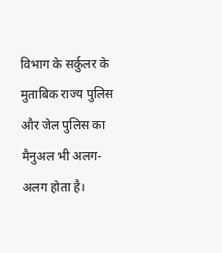विभाग के सर्कुलर के मुताबिक राज्य पुलिस और जेल पुलिस का मैनुअल भी अलग-अलग होता है।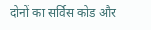दोनों का सर्विस कोड और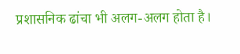प्रशासनिक ढांचा भी अलग-अलग होता है।